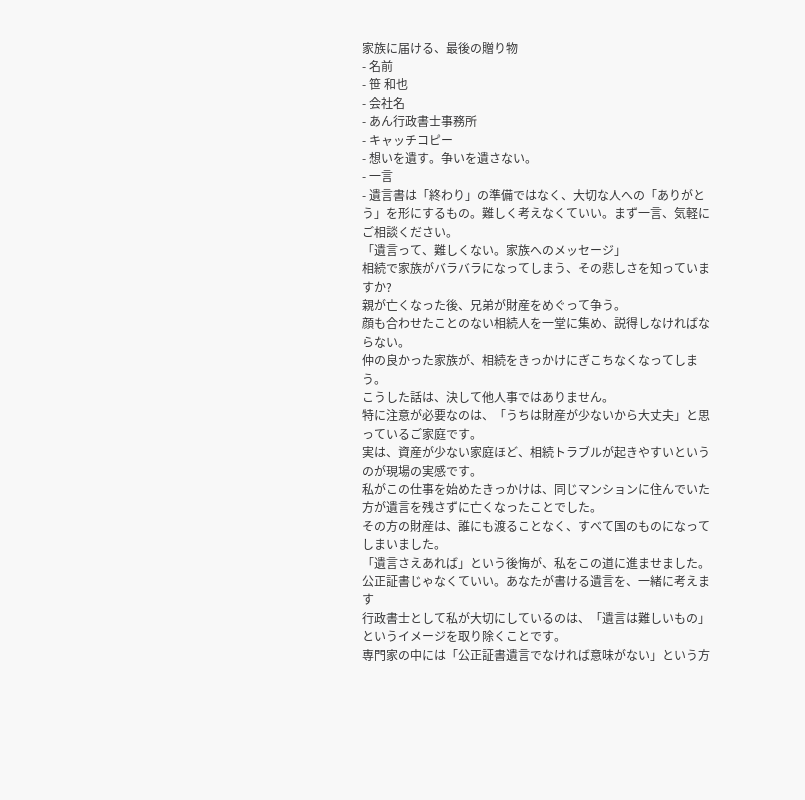家族に届ける、最後の贈り物
- 名前
- 笹 和也
- 会社名
- あん行政書士事務所
- キャッチコピー
- 想いを遺す。争いを遺さない。
- 一言
- 遺言書は「終わり」の準備ではなく、大切な人への「ありがとう」を形にするもの。難しく考えなくていい。まず一言、気軽にご相談ください。
「遺言って、難しくない。家族へのメッセージ」
相続で家族がバラバラになってしまう、その悲しさを知っていますか?
親が亡くなった後、兄弟が財産をめぐって争う。
顔も合わせたことのない相続人を一堂に集め、説得しなければならない。
仲の良かった家族が、相続をきっかけにぎこちなくなってしまう。
こうした話は、決して他人事ではありません。
特に注意が必要なのは、「うちは財産が少ないから大丈夫」と思っているご家庭です。
実は、資産が少ない家庭ほど、相続トラブルが起きやすいというのが現場の実感です。
私がこの仕事を始めたきっかけは、同じマンションに住んでいた方が遺言を残さずに亡くなったことでした。
その方の財産は、誰にも渡ることなく、すべて国のものになってしまいました。
「遺言さえあれば」という後悔が、私をこの道に進ませました。
公正証書じゃなくていい。あなたが書ける遺言を、一緒に考えます
行政書士として私が大切にしているのは、「遺言は難しいもの」というイメージを取り除くことです。
専門家の中には「公正証書遺言でなければ意味がない」という方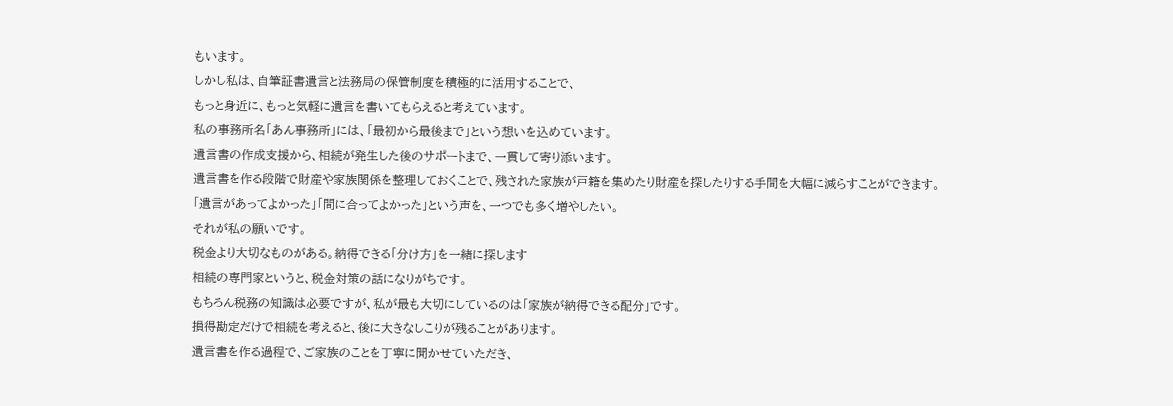もいます。
しかし私は、自筆証書遺言と法務局の保管制度を積極的に活用することで、
もっと身近に、もっと気軽に遺言を書いてもらえると考えています。
私の事務所名「あん事務所」には、「最初から最後まで」という想いを込めています。
遺言書の作成支援から、相続が発生した後のサポートまで、一貫して寄り添います。
遺言書を作る段階で財産や家族関係を整理しておくことで、残された家族が戸籍を集めたり財産を探したりする手間を大幅に減らすことができます。
「遺言があってよかった」「間に合ってよかった」という声を、一つでも多く増やしたい。
それが私の願いです。
税金より大切なものがある。納得できる「分け方」を一緒に探します
相続の専門家というと、税金対策の話になりがちです。
もちろん税務の知識は必要ですが、私が最も大切にしているのは「家族が納得できる配分」です。
損得勘定だけで相続を考えると、後に大きなしこりが残ることがあります。
遺言書を作る過程で、ご家族のことを丁寧に聞かせていただき、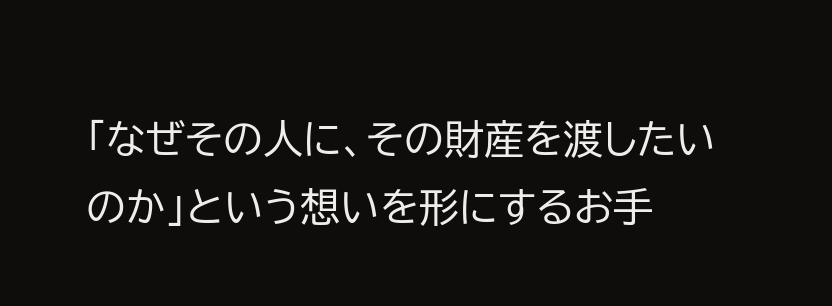「なぜその人に、その財産を渡したいのか」という想いを形にするお手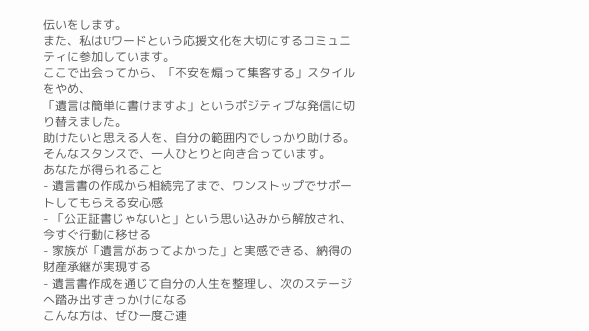伝いをします。
また、私はUワードという応援文化を大切にするコミュニティに参加しています。
ここで出会ってから、「不安を煽って集客する」スタイルをやめ、
「遺言は簡単に書けますよ」というポジティブな発信に切り替えました。
助けたいと思える人を、自分の範囲内でしっかり助ける。
そんなスタンスで、一人ひとりと向き合っています。
あなたが得られること
- 遺言書の作成から相続完了まで、ワンストップでサポートしてもらえる安心感
- 「公正証書じゃないと」という思い込みから解放され、今すぐ行動に移せる
- 家族が「遺言があってよかった」と実感できる、納得の財産承継が実現する
- 遺言書作成を通じて自分の人生を整理し、次のステージへ踏み出すきっかけになる
こんな方は、ぜひ一度ご連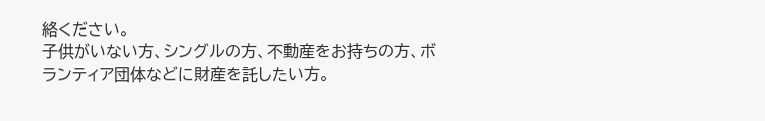絡ください。
子供がいない方、シングルの方、不動産をお持ちの方、ボランティア団体などに財産を託したい方。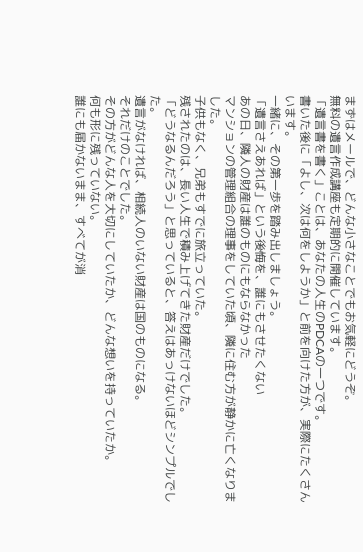まずはメールで、どんな小さなことでもお気軽にどうぞ。
無料の遺言作成講座も定期的に開催しています。
「遺言書を書く」ことは、あなたの人生のPDCAの一つです。
書いた後に「よし、次は何をしようか」と前を向けた方が、実際にたくさんいます。
一緒に、その第一歩を踏み出しましょう。
「遺言さえあれば」という後悔を、誰にもさせたくない
あの日、隣人の財産は誰のものにもならなかった
マンションの管理組合の理事をしていた頃、隣に住む方が静かに亡くなりました。
子供もなく、兄弟もすでに旅立っていた。
残されたのは、長い人生で積み上げてきた財産だけでした。
「どうなるんだろう」と思っていると、答えはあっけないほどシンプルでした。
遺言がなければ、相続人のいない財産は国のものになる。
それだけのことでした。
その方がどんな人を大切にしていたか、どんな想いを持っていたか。
何も形に残っていない。
誰にも届かないまま、すべてが消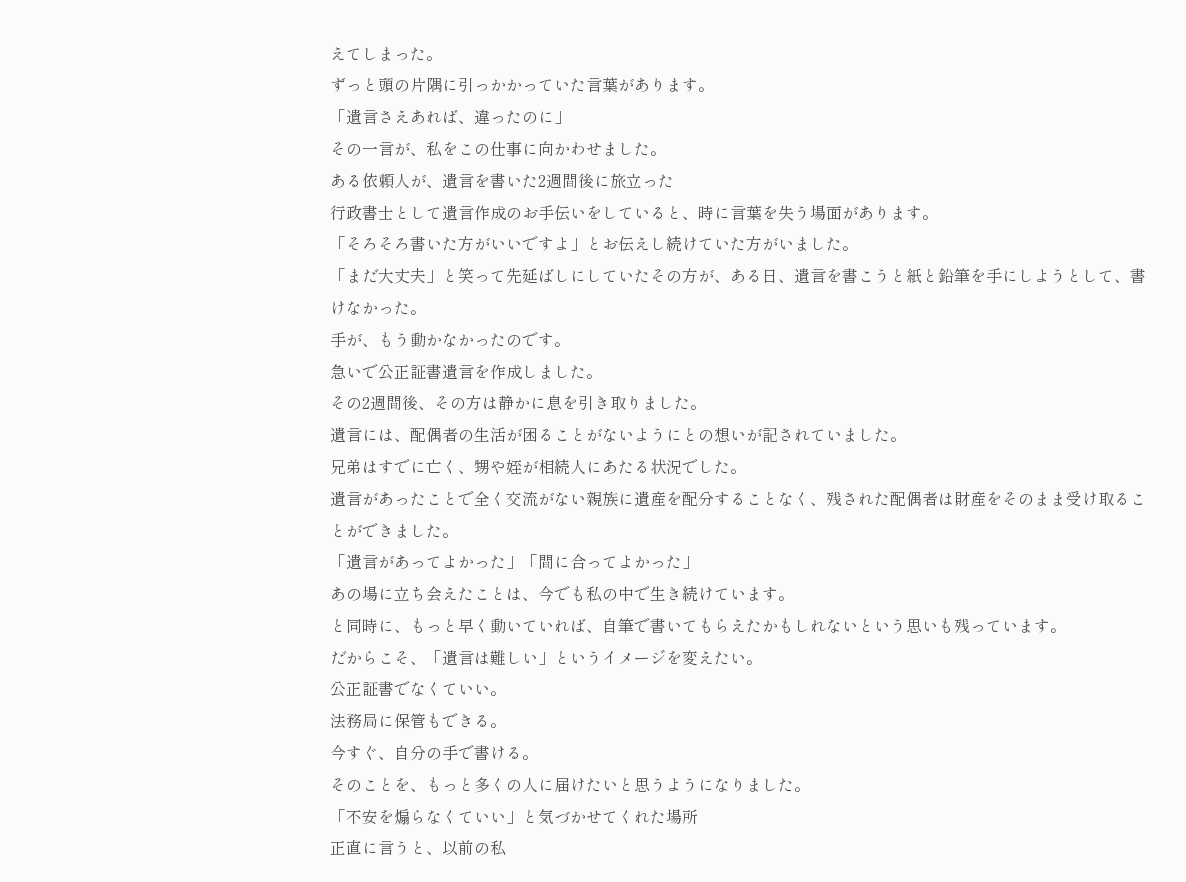えてしまった。
ずっと頭の片隅に引っかかっていた言葉があります。
「遺言さえあれば、違ったのに」
その一言が、私をこの仕事に向かわせました。
ある依頼人が、遺言を書いた2週間後に旅立った
行政書士として遺言作成のお手伝いをしていると、時に言葉を失う場面があります。
「そろそろ書いた方がいいですよ」とお伝えし続けていた方がいました。
「まだ大丈夫」と笑って先延ばしにしていたその方が、ある日、遺言を書こうと紙と鉛筆を手にしようとして、書けなかった。
手が、もう動かなかったのです。
急いで公正証書遺言を作成しました。
その2週間後、その方は静かに息を引き取りました。
遺言には、配偶者の生活が困ることがないようにとの想いが記されていました。
兄弟はすでに亡く、甥や姪が相続人にあたる状況でした。
遺言があったことで全く交流がない親族に遺産を配分することなく、残された配偶者は財産をそのまま受け取ることができました。
「遺言があってよかった」「間に合ってよかった」
あの場に立ち会えたことは、今でも私の中で生き続けています。
と同時に、もっと早く動いていれば、自筆で書いてもらえたかもしれないという思いも残っています。
だからこそ、「遺言は難しい」というイメージを変えたい。
公正証書でなくていい。
法務局に保管もできる。
今すぐ、自分の手で書ける。
そのことを、もっと多くの人に届けたいと思うようになりました。
「不安を煽らなくていい」と気づかせてくれた場所
正直に言うと、以前の私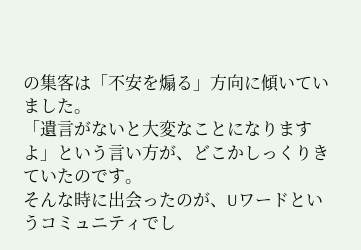の集客は「不安を煽る」方向に傾いていました。
「遺言がないと大変なことになりますよ」という言い方が、どこかしっくりきていたのです。
そんな時に出会ったのが、Uワードというコミュニティでし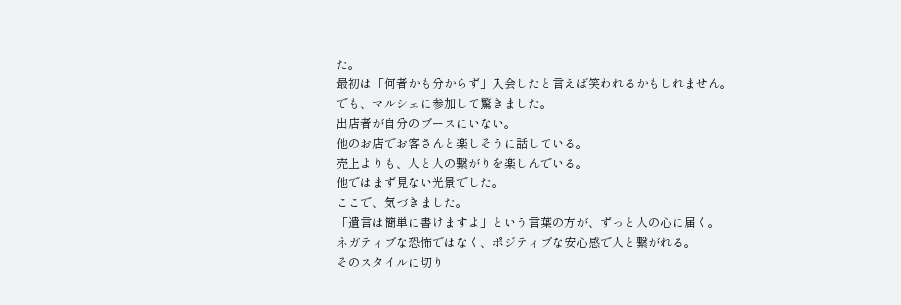た。
最初は「何者かも分からず」入会したと言えば笑われるかもしれません。
でも、マルシェに参加して驚きました。
出店者が自分のブースにいない。
他のお店でお客さんと楽しそうに話している。
売上よりも、人と人の繋がりを楽しんでいる。
他ではまず見ない光景でした。
ここで、気づきました。
「遺言は簡単に書けますよ」という言葉の方が、ずっと人の心に届く。
ネガティブな恐怖ではなく、ポジティブな安心感で人と繋がれる。
そのスタイルに切り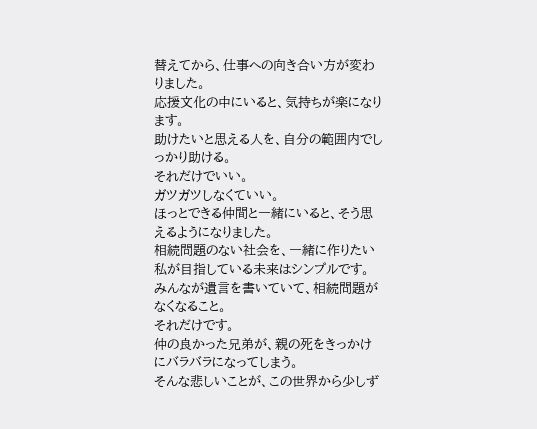替えてから、仕事への向き合い方が変わりました。
応援文化の中にいると、気持ちが楽になります。
助けたいと思える人を、自分の範囲内でしっかり助ける。
それだけでいい。
ガツガツしなくていい。
ほっとできる仲間と一緒にいると、そう思えるようになりました。
相続問題のない社会を、一緒に作りたい
私が目指している未来はシンプルです。
みんなが遺言を書いていて、相続問題がなくなること。
それだけです。
仲の良かった兄弟が、親の死をきっかけにバラバラになってしまう。
そんな悲しいことが、この世界から少しず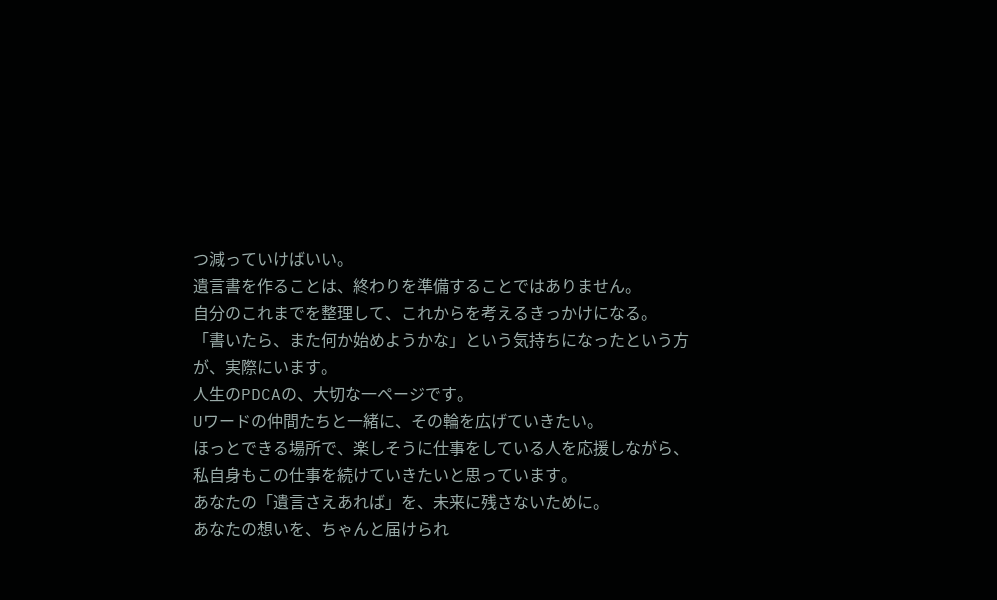つ減っていけばいい。
遺言書を作ることは、終わりを準備することではありません。
自分のこれまでを整理して、これからを考えるきっかけになる。
「書いたら、また何か始めようかな」という気持ちになったという方が、実際にいます。
人生のPDCAの、大切な一ページです。
Uワードの仲間たちと一緒に、その輪を広げていきたい。
ほっとできる場所で、楽しそうに仕事をしている人を応援しながら、
私自身もこの仕事を続けていきたいと思っています。
あなたの「遺言さえあれば」を、未来に残さないために。
あなたの想いを、ちゃんと届けられ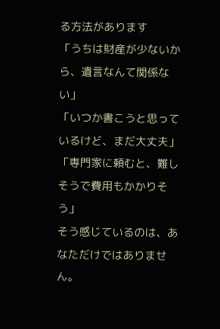る方法があります
「うちは財産が少ないから、遺言なんて関係ない」
「いつか書こうと思っているけど、まだ大丈夫」
「専門家に頼むと、難しそうで費用もかかりそう」
そう感じているのは、あなただけではありません。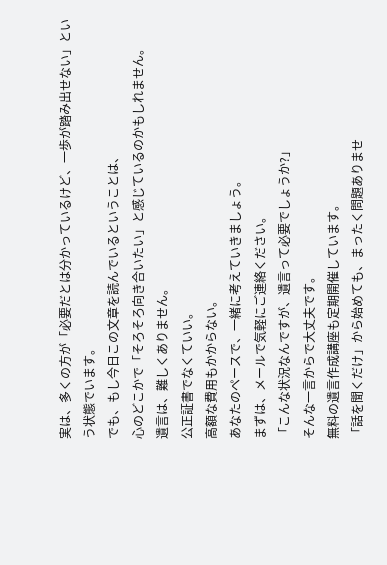実は、多くの方が「必要だとは分かっているけど、一歩が踏み出せない」という状態でいます。
でも、もし今日この文章を読んでいるということは、
心のどこかで「そろそろ向き合いたい」と感じているのかもしれません。
遺言は、難しくありません。
公正証書でなくていい。
高額な費用もかからない。
あなたのペースで、一緒に考えていきましょう。
まずは、メールで気軽にご連絡ください。
「こんな状況なんですが、遺言って必要でしょうか?」
そんな一言からで大丈夫です。
無料の遺言作成講座も定期開催しています。
「話を聞くだけ」から始めても、まったく問題ありませ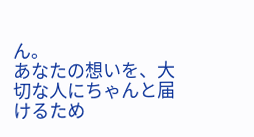ん。
あなたの想いを、大切な人にちゃんと届けるため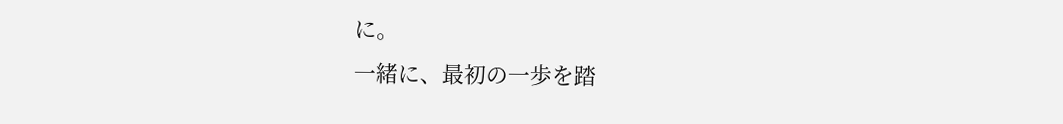に。
一緒に、最初の一歩を踏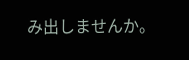み出しませんか。